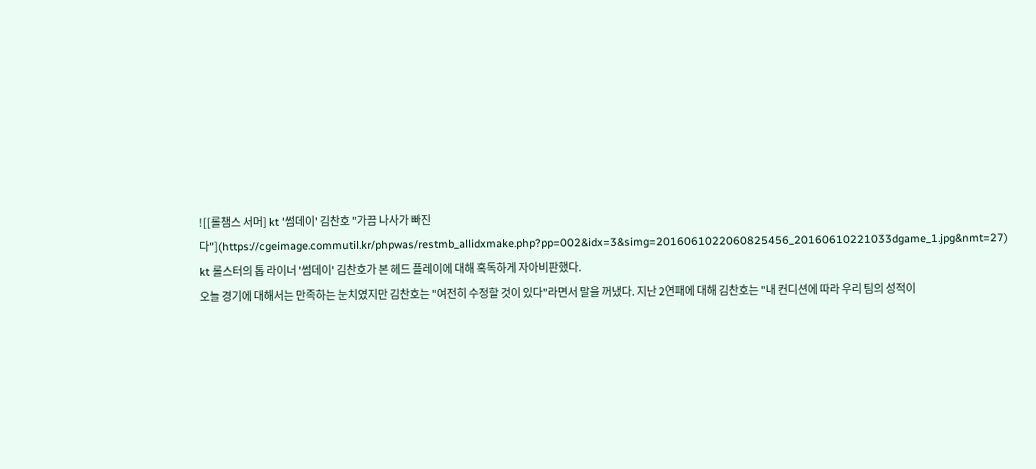![[롤챔스 서머] kt '썸데이' 김찬호 "가끔 나사가 빠진다"](https://cgeimage.commutil.kr/phpwas/restmb_allidxmake.php?pp=002&idx=3&simg=2016061022060825456_20160610221033dgame_1.jpg&nmt=27)
kt 롤스터의 톱 라이너 '썸데이' 김찬호가 본 헤드 플레이에 대해 혹독하게 자아비판했다.
오늘 경기에 대해서는 만족하는 눈치였지만 김찬호는 "여전히 수정할 것이 있다"라면서 말을 꺼냈다. 지난 2연패에 대해 김찬호는 "내 컨디션에 따라 우리 팀의 성적이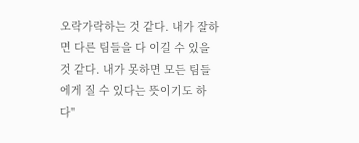오락가락하는 것 같다. 내가 잘하면 다른 팀들을 다 이길 수 있을 것 같다. 내가 못하면 모든 팀들에게 질 수 있다는 뜻이기도 하다"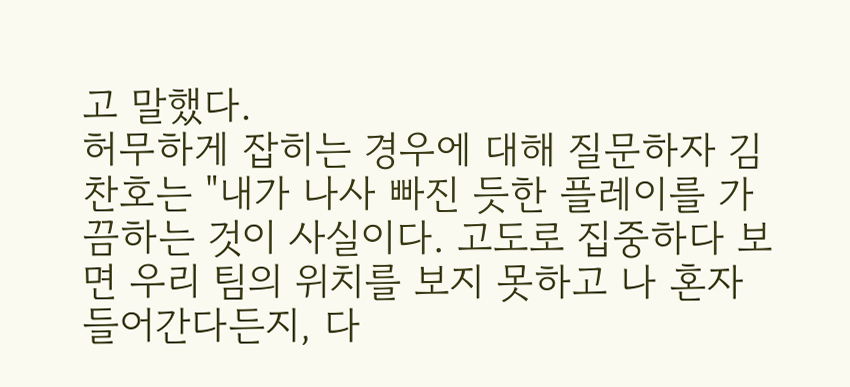고 말했다.
허무하게 잡히는 경우에 대해 질문하자 김찬호는 "내가 나사 빠진 듯한 플레이를 가끔하는 것이 사실이다. 고도로 집중하다 보면 우리 팀의 위치를 보지 못하고 나 혼자 들어간다든지, 다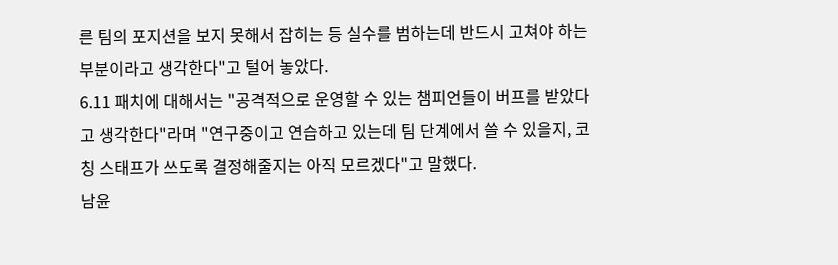른 팀의 포지션을 보지 못해서 잡히는 등 실수를 범하는데 반드시 고쳐야 하는 부분이라고 생각한다"고 털어 놓았다.
6.11 패치에 대해서는 "공격적으로 운영할 수 있는 챔피언들이 버프를 받았다고 생각한다"라며 "연구중이고 연습하고 있는데 팀 단계에서 쓸 수 있을지, 코칭 스태프가 쓰도록 결정해줄지는 아직 모르겠다"고 말했다.
남윤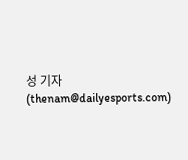성 기자 (thenam@dailyesports.com)